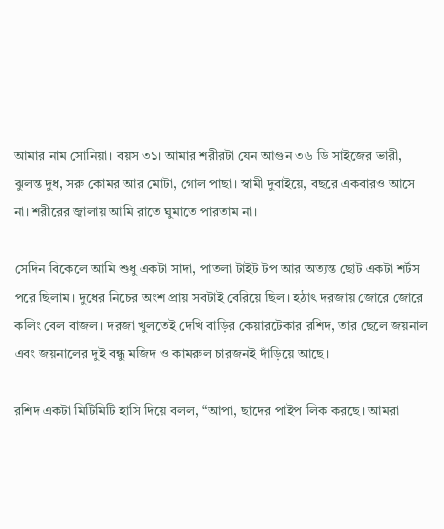আমার নাম সোনিয়া। বয়স ৩১। আমার শরীরটা যেন আগুন ৩৬ ডি সাইজের ভারী, ঝুলন্ত দুধ, সরু কোমর আর মোটা, গোল পাছা। স্বামী দুবাইয়ে, বছরে একবারও আসে না। শরীরের জ্বালায় আমি রাতে ঘুমাতে পারতাম না।

সেদিন বিকেলে আমি শুধু একটা সাদা, পাতলা টাইট টপ আর অত্যন্ত ছোট একটা শর্টস পরে ছিলাম। দুধের নিচের অংশ প্রায় সবটাই বেরিয়ে ছিল। হঠাৎ দরজায় জোরে জোরে কলিং বেল বাজল। দরজা খুলতেই দেখি বাড়ির কেয়ারটেকার রশিদ, তার ছেলে জয়নাল এবং জয়নালের দুই বন্ধু মজিদ ও কামরুল চারজনই দাঁড়িয়ে আছে।

রশিদ একটা মিটিমিটি হাসি দিয়ে বলল, “আপা, ছাদের পাইপ লিক করছে। আমরা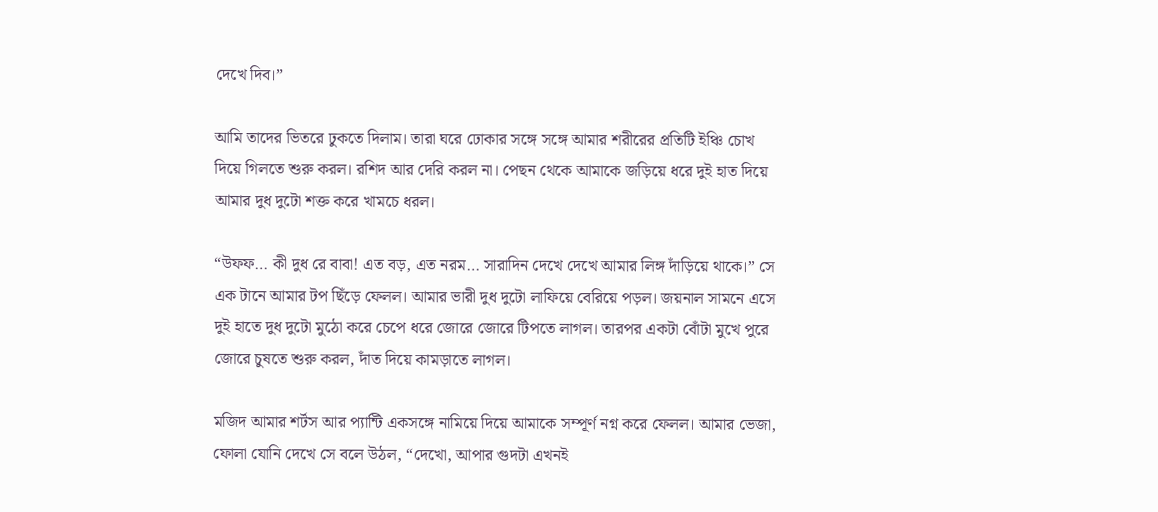দেখে দিব।”

আমি তাদের ভিতরে ঢুকতে দিলাম। তারা ঘরে ঢোকার সঙ্গে সঙ্গে আমার শরীরের প্রতিটি ইঞ্চি চোখ দিয়ে গিলতে শুরু করল। রশিদ আর দেরি করল না। পেছন থেকে আমাকে জড়িয়ে ধরে দুই হাত দিয়ে আমার দুধ দুটো শক্ত করে খামচে ধরল।

“উফফ… কী দুধ রে বাবা! এত বড়, এত নরম… সারাদিন দেখে দেখে আমার লিঙ্গ দাঁড়িয়ে থাকে।” সে এক টানে আমার টপ ছিঁড়ে ফেলল। আমার ভারী দুধ দুটো লাফিয়ে বেরিয়ে পড়ল। জয়নাল সামনে এসে দুই হাতে দুধ দুটো মুঠো করে চেপে ধরে জোরে জোরে টিপতে লাগল। তারপর একটা বোঁটা মুখে পুরে জোরে চুষতে শুরু করল, দাঁত দিয়ে কামড়াতে লাগল।

মজিদ আমার শর্টস আর প্যান্টি একসঙ্গে নামিয়ে দিয়ে আমাকে সম্পূর্ণ নগ্ন করে ফেলল। আমার ভেজা, ফোলা যোনি দেখে সে বলে উঠল, “দেখো, আপার গুদটা এখনই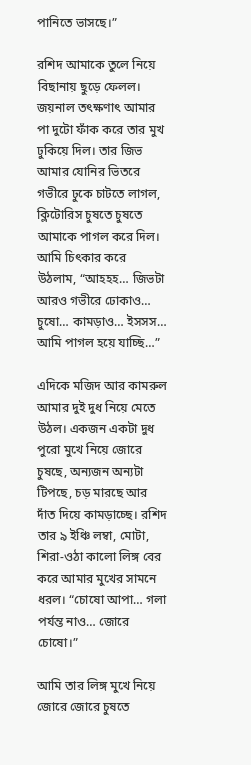পানিতে ভাসছে।”

রশিদ আমাকে তুলে নিয়ে বিছানায় ছুড়ে ফেলল। জয়নাল তৎক্ষণাৎ আমার পা দুটো ফাঁক করে তার মুখ ঢুকিয়ে দিল। তার জিভ আমার যোনির ভিতরে গভীরে ঢুকে চাটতে লাগল, ক্লিটোরিস চুষতে চুষতে আমাকে পাগল করে দিল। আমি চিৎকার করে উঠলাম, “আহহহ… জিভটা আরও গভীরে ঢোকাও… চুষো… কামড়াও… ইসসস… আমি পাগল হয়ে যাচ্ছি…”

এদিকে মজিদ আর কামরুল আমার দুই দুধ নিয়ে মেতে উঠল। একজন একটা দুধ পুরো মুখে নিয়ে জোরে চুষছে, অন্যজন অন্যটা টিপছে, চড় মারছে আর দাঁত দিয়ে কামড়াচ্ছে। রশিদ তার ৯ ইঞ্চি লম্বা, মোটা, শিরা-ওঠা কালো লিঙ্গ বের করে আমার মুখের সামনে ধরল। “চোষো আপা… গলা পর্যন্ত নাও… জোরে চোষো।”

আমি তার লিঙ্গ মুখে নিয়ে জোরে জোরে চুষতে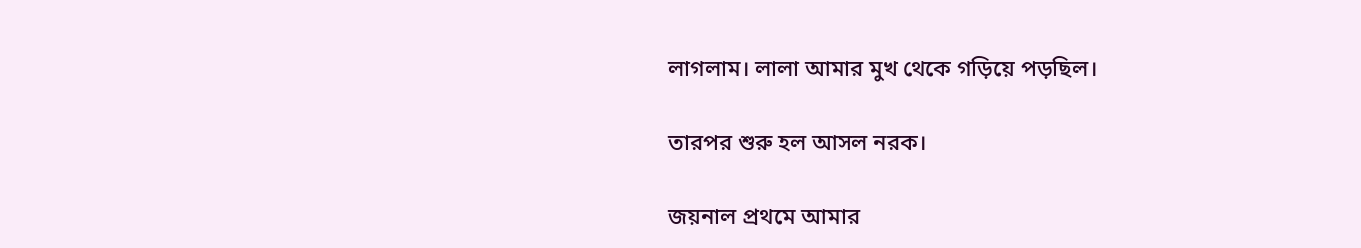লাগলাম। লালা আমার মুখ থেকে গড়িয়ে পড়ছিল।

তারপর শুরু হল আসল নরক।

জয়নাল প্রথমে আমার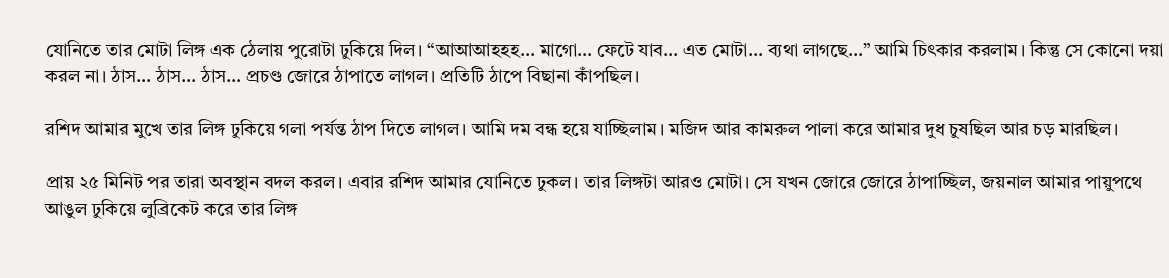যোনিতে তার মোটা লিঙ্গ এক ঠেলায় পুরোটা ঢুকিয়ে দিল। “আআআহহহ… মাগো… ফেটে যাব… এত মোটা… ব্যথা লাগছে…” আমি চিৎকার করলাম। কিন্তু সে কোনো দয়া করল না। ঠাস… ঠাস… ঠাস… প্রচণ্ড জোরে ঠাপাতে লাগল। প্রতিটি ঠাপে বিছানা কাঁপছিল।

রশিদ আমার মুখে তার লিঙ্গ ঢুকিয়ে গলা পর্যন্ত ঠাপ দিতে লাগল। আমি দম বন্ধ হয়ে যাচ্ছিলাম। মজিদ আর কামরুল পালা করে আমার দুধ চুষছিল আর চড় মারছিল।

প্রায় ২৫ মিনিট পর তারা অবস্থান বদল করল। এবার রশিদ আমার যোনিতে ঢুকল। তার লিঙ্গটা আরও মোটা। সে যখন জোরে জোরে ঠাপাচ্ছিল, জয়নাল আমার পায়ুপথে আঙুল ঢুকিয়ে লুব্রিকেট করে তার লিঙ্গ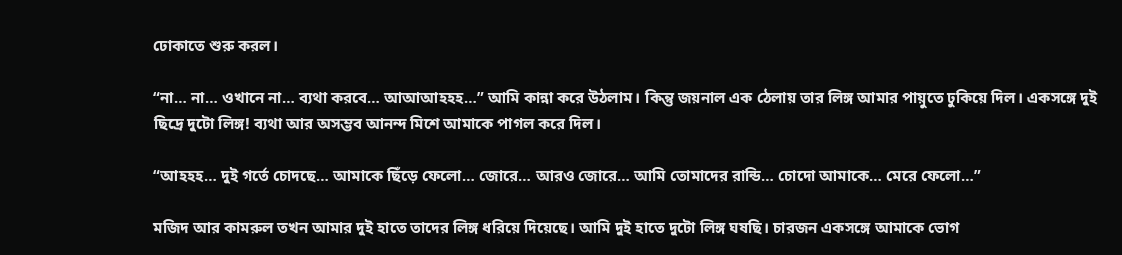ঢোকাতে শুরু করল।

“না… না… ওখানে না… ব্যথা করবে… আআআহহহ…” আমি কান্না করে উঠলাম। কিন্তু জয়নাল এক ঠেলায় তার লিঙ্গ আমার পায়ুতে ঢুকিয়ে দিল। একসঙ্গে দুই ছিদ্রে দুটো লিঙ্গ! ব্যথা আর অসম্ভব আনন্দ মিশে আমাকে পাগল করে দিল।

“আহহহ… দুই গর্তে চোদছে… আমাকে ছিঁড়ে ফেলো… জোরে… আরও জোরে… আমি তোমাদের রান্ডি… চোদো আমাকে… মেরে ফেলো…”

মজিদ আর কামরুল তখন আমার দুই হাতে তাদের লিঙ্গ ধরিয়ে দিয়েছে। আমি দুই হাতে দুটো লিঙ্গ ঘষছি। চারজন একসঙ্গে আমাকে ভোগ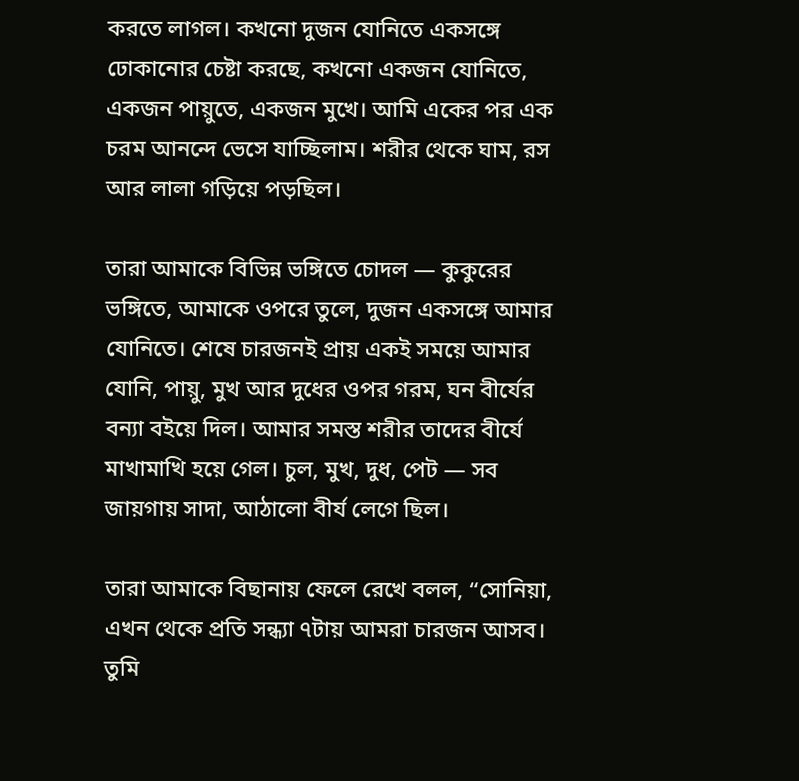করতে লাগল। কখনো দুজন যোনিতে একসঙ্গে ঢোকানোর চেষ্টা করছে, কখনো একজন যোনিতে, একজন পায়ুতে, একজন মুখে। আমি একের পর এক চরম আনন্দে ভেসে যাচ্ছিলাম। শরীর থেকে ঘাম, রস আর লালা গড়িয়ে পড়ছিল।

তারা আমাকে বিভিন্ন ভঙ্গিতে চোদল — কুকুরের ভঙ্গিতে, আমাকে ওপরে তুলে, দুজন একসঙ্গে আমার যোনিতে। শেষে চারজনই প্রায় একই সময়ে আমার যোনি, পায়ু, মুখ আর দুধের ওপর গরম, ঘন বীর্যের বন্যা বইয়ে দিল। আমার সমস্ত শরীর তাদের বীর্যে মাখামাখি হয়ে গেল। চুল, মুখ, দুধ, পেট — সব জায়গায় সাদা, আঠালো বীর্য লেগে ছিল।

তারা আমাকে বিছানায় ফেলে রেখে বলল, “সোনিয়া, এখন থেকে প্রতি সন্ধ্যা ৭টায় আমরা চারজন আসব। তুমি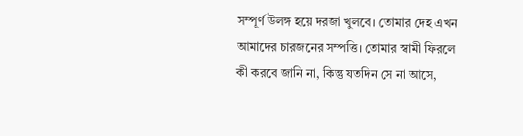সম্পূর্ণ উলঙ্গ হয়ে দরজা খুলবে। তোমার দেহ এখন আমাদের চারজনের সম্পত্তি। তোমার স্বামী ফিরলে কী করবে জানি না, কিন্তু যতদিন সে না আসে,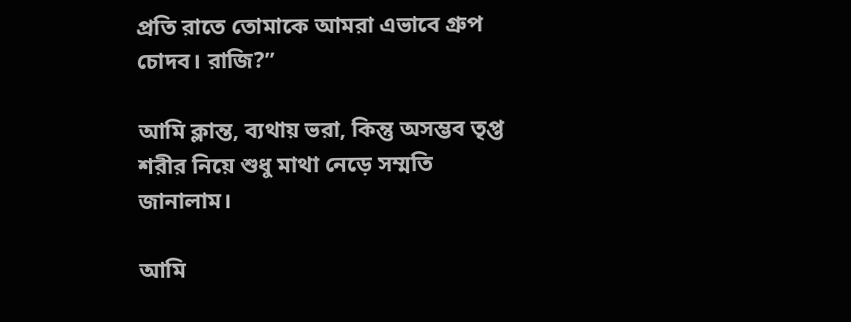প্রতি রাতে তোমাকে আমরা এভাবে গ্রুপ চোদব। রাজি?”

আমি ক্লান্ত, ব্যথায় ভরা, কিন্তু অসম্ভব তৃপ্ত শরীর নিয়ে শুধু মাথা নেড়ে সম্মতি জানালাম।

আমি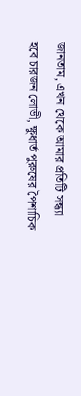জানতাম, এখন থেকে আমার প্রতিটি সন্ধ্যা হবে চারজন লোভী, ক্ষুধার্ত পুরুষের পৈশাচিক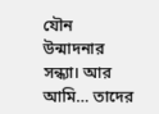যৌন উন্মাদনার সন্ধ্যা। আর আমি… তাদের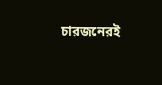চারজনেরই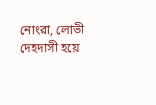নোংরা, লোভী দেহদাসী হয়ে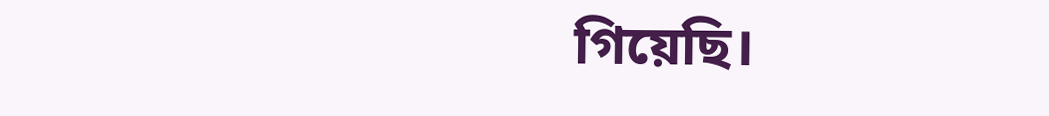গিয়েছি।